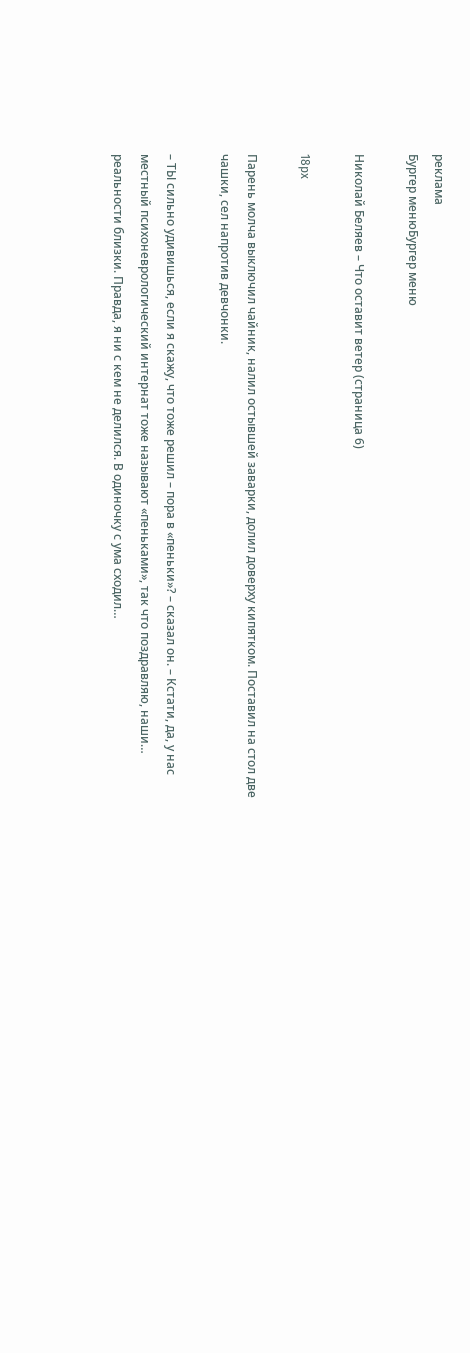реклама
Бургер менюБургер меню

Николай Беляев – Что оставит ветер (страница 6)

18px

Парень молча выключил чайник, налил остывшей заварки, долил доверху кипятком. Поставил на стол две чашки, сел напротив девчонки.

– ТЫ сильно удивишься, если я скажу, что тоже решил – пора в «пеньки»? – сказал он. – Кстати, да, у нас местный психоневрологический интернат тоже называют «пеньками», так что поздравляю, наши… реальности близки. Правда, я ни с кем не делился. В одиночку с ума сходил…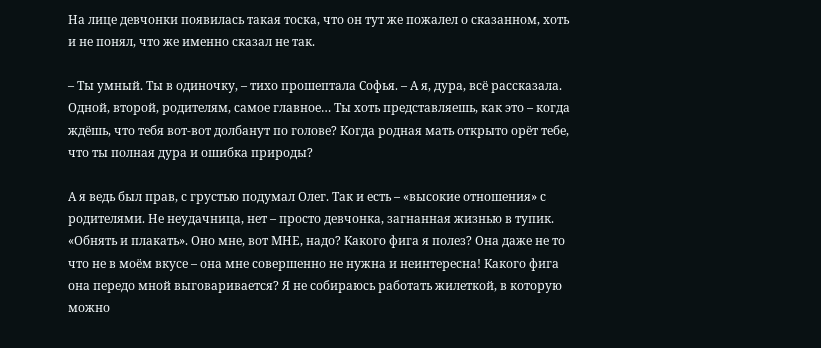На лице девчонки появилась такая тоска, что он тут же пожалел о сказанном, хоть и не понял, что же именно сказал не так.

– Ты умный. Ты в одиночку, – тихо прошептала Софья. – А я, дура, всё рассказала. Одной, второй, родителям, самое главное… Ты хоть представляешь, как это – когда ждёшь, что тебя вот-вот долбанут по голове? Когда родная мать открыто орёт тебе, что ты полная дура и ошибка природы?

А я ведь был прав, с грустью подумал Олег. Так и есть – «высокие отношения» с родителями. Не неудачница, нет – просто девчонка, загнанная жизнью в тупик. «Обнять и плакать». Оно мне, вот МНЕ, надо? Какого фига я полез? Она даже не то что не в моём вкусе – она мне совершенно не нужна и неинтересна! Какого фига она передо мной выговаривается? Я не собираюсь работать жилеткой, в которую можно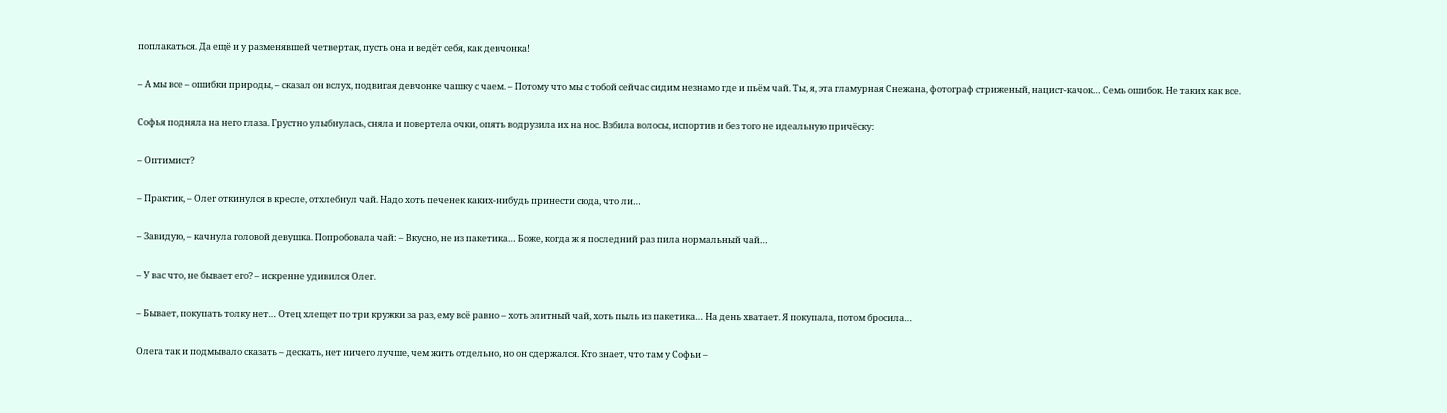поплакаться. Да ещё и у разменявшей четвертак, пусть она и ведёт себя, как девчонка!

– А мы все – ошибки природы, – сказал он вслух, подвигая девчонке чашку с чаем. – Потому что мы с тобой сейчас сидим незнамо где и пьём чай. Ты, я, эта гламурная Снежана, фотограф стриженый, нацист-качок… Семь ошибок. Не таких как все.

Софья подняла на него глаза. Грустно улыбнулась, сняла и повертела очки, опять водрузила их на нос. Взбила волосы, испортив и без того не идеальную причёску:

– Оптимист?

– Практик, – Олег откинулся в кресле, отхлебнул чай. Надо хоть печенек каких-нибудь принести сюда, что ли…

– Завидую, – качнула головой девушка. Попробовала чай: – Вкусно, не из пакетика… Боже, когда ж я последний раз пила нормальный чай…

– У вас что, не бывает его? – искренне удивился Олег.

– Бывает, покупать толку нет… Отец хлещет по три кружки за раз, ему всё равно – хоть элитный чай, хоть пыль из пакетика… На день хватает. Я покупала, потом бросила…

Олега так и подмывало сказать – дескать, нет ничего лучше, чем жить отдельно, но он сдержался. Кто знает, что там у Софьи –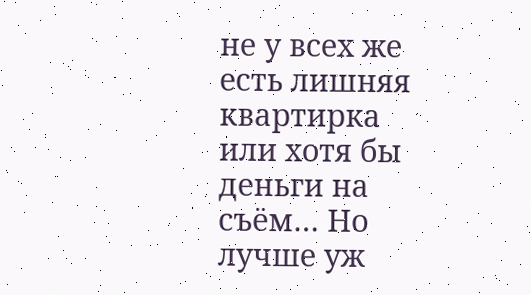не у всех же есть лишняя квартирка или хотя бы деньги на съём… Но лучше уж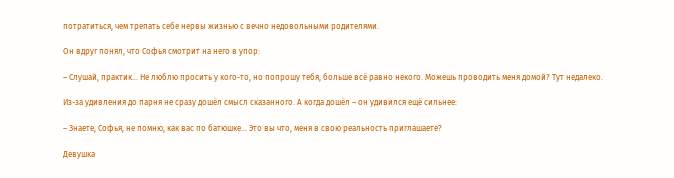потратиться, чем трепать себе нервы жизнью с вечно недовольными родителями.

Он вдруг понял, что Софья смотрит на него в упор:

– Слушай, практик… Не люблю просить у кого-то, но попрошу тебя, больше всё равно некого. Можешь проводить меня домой? Тут недалеко.

Из-за удивления до парня не сразу дошёл смысл сказанного. А когда дошёл – он удивился ещё сильнее:

– Знаете, Софья, не помню, как вас по батюшке… Это вы что, меня в свою реальность приглашаете?

Девушка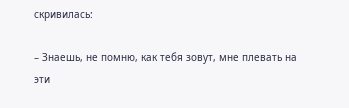скривилась:

– Знаешь, не помню, как тебя зовут, мне плевать на эти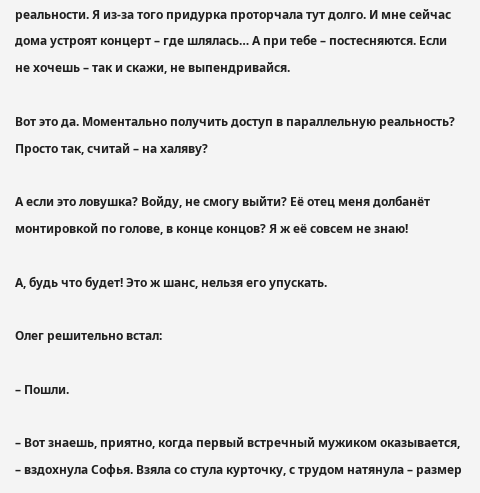реальности. Я из-за того придурка проторчала тут долго. И мне сейчас дома устроят концерт – где шлялась… А при тебе – постесняются. Если не хочешь – так и скажи, не выпендривайся.

Вот это да. Моментально получить доступ в параллельную реальность? Просто так, считай – на халяву?

А если это ловушка? Войду, не смогу выйти? Её отец меня долбанёт монтировкой по голове, в конце концов? Я ж её совсем не знаю!

А, будь что будет! Это ж шанс, нельзя его упускать.

Олег решительно встал:

– Пошли.

– Вот знаешь, приятно, когда первый встречный мужиком оказывается, – вздохнула Софья. Взяла со стула курточку, с трудом натянула – размер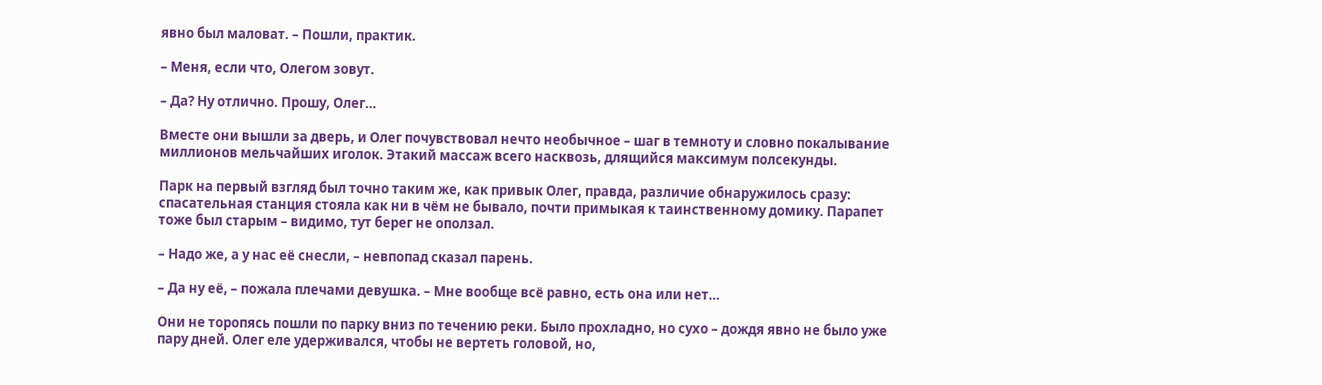явно был маловат. – Пошли, практик.

– Меня, если что, Олегом зовут.

– Да? Ну отлично. Прошу, Олег…

Вместе они вышли за дверь, и Олег почувствовал нечто необычное – шаг в темноту и словно покалывание миллионов мельчайших иголок. Этакий массаж всего насквозь, длящийся максимум полсекунды.

Парк на первый взгляд был точно таким же, как привык Олег, правда, различие обнаружилось сразу: спасательная станция стояла как ни в чём не бывало, почти примыкая к таинственному домику. Парапет тоже был старым – видимо, тут берег не оползал.

– Надо же, а у нас её снесли, – невпопад сказал парень.

– Да ну её, – пожала плечами девушка. – Мне вообще всё равно, есть она или нет…

Они не торопясь пошли по парку вниз по течению реки. Было прохладно, но сухо – дождя явно не было уже пару дней. Олег еле удерживался, чтобы не вертеть головой, но,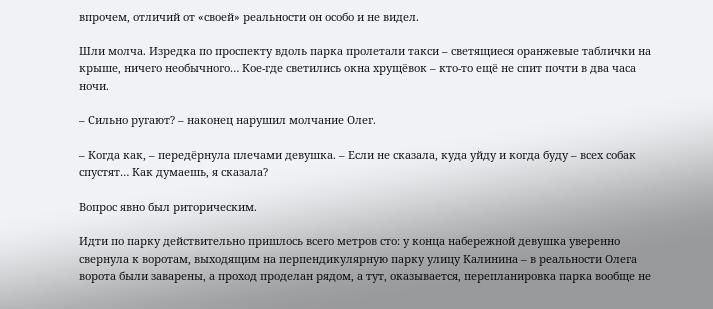впрочем, отличий от «своей» реальности он особо и не видел.

Шли молча. Изредка по проспекту вдоль парка пролетали такси – светящиеся оранжевые таблички на крыше, ничего необычного… Кое-где светились окна хрущёвок – кто-то ещё не спит почти в два часа ночи.

– Сильно ругают? – наконец нарушил молчание Олег.

– Когда как, – передёрнула плечами девушка. – Если не сказала, куда уйду и когда буду – всех собак спустят… Как думаешь, я сказала?

Вопрос явно был риторическим.

Идти по парку действительно пришлось всего метров сто: у конца набережной девушка уверенно свернула к воротам, выходящим на перпендикулярную парку улицу Калинина – в реальности Олега ворота были заварены, а проход проделан рядом, а тут, оказывается, перепланировка парка вообще не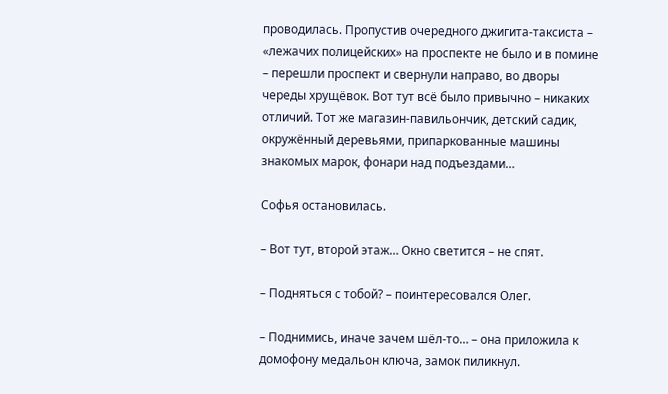проводилась. Пропустив очередного джигита-таксиста – «лежачих полицейских» на проспекте не было и в помине – перешли проспект и свернули направо, во дворы череды хрущёвок. Вот тут всё было привычно – никаких отличий. Тот же магазин-павильончик, детский садик, окружённый деревьями, припаркованные машины знакомых марок, фонари над подъездами…

Софья остановилась.

– Вот тут, второй этаж… Окно светится – не спят.

– Подняться с тобой? – поинтересовался Олег.

– Поднимись, иначе зачем шёл-то… – она приложила к домофону медальон ключа, замок пиликнул.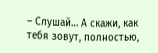– Слушай… А скажи, как тебя зовут, полностью,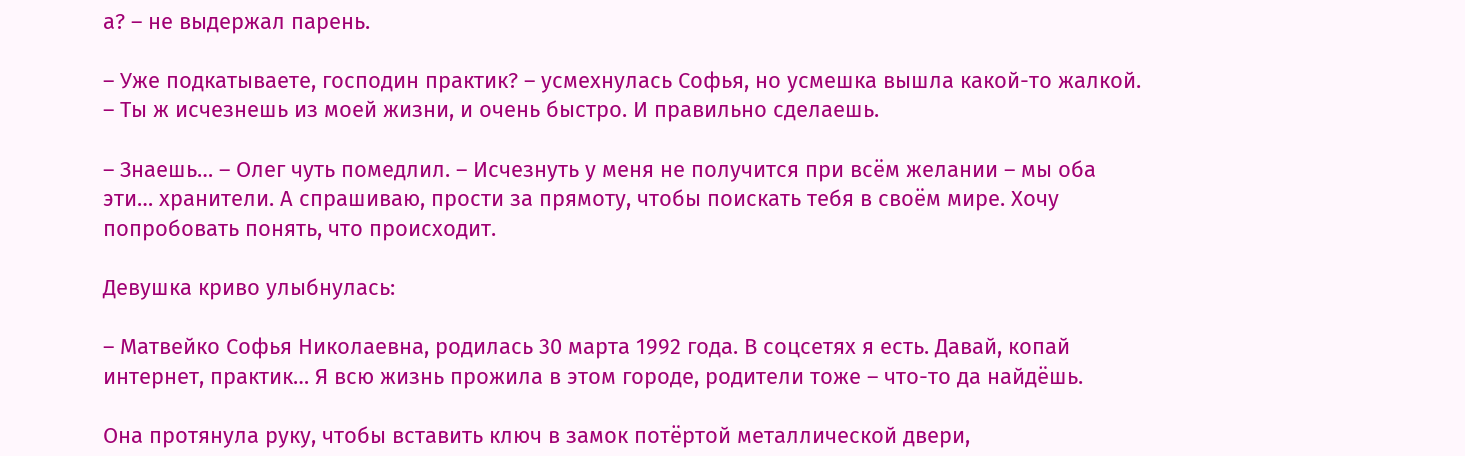а? – не выдержал парень.

– Уже подкатываете, господин практик? – усмехнулась Софья, но усмешка вышла какой-то жалкой. – Ты ж исчезнешь из моей жизни, и очень быстро. И правильно сделаешь.

– Знаешь… – Олег чуть помедлил. – Исчезнуть у меня не получится при всём желании – мы оба эти… хранители. А спрашиваю, прости за прямоту, чтобы поискать тебя в своём мире. Хочу попробовать понять, что происходит.

Девушка криво улыбнулась:

– Матвейко Софья Николаевна, родилась 30 марта 1992 года. В соцсетях я есть. Давай, копай интернет, практик… Я всю жизнь прожила в этом городе, родители тоже – что-то да найдёшь.

Она протянула руку, чтобы вставить ключ в замок потёртой металлической двери,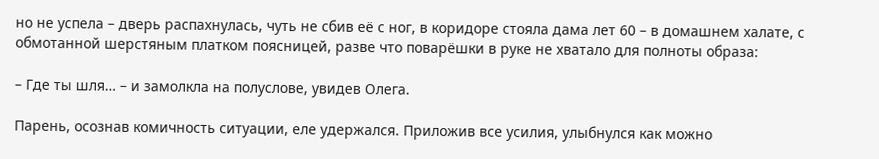но не успела – дверь распахнулась, чуть не сбив её с ног, в коридоре стояла дама лет 60 – в домашнем халате, с обмотанной шерстяным платком поясницей, разве что поварёшки в руке не хватало для полноты образа:

– Где ты шля… – и замолкла на полуслове, увидев Олега.

Парень, осознав комичность ситуации, еле удержался. Приложив все усилия, улыбнулся как можно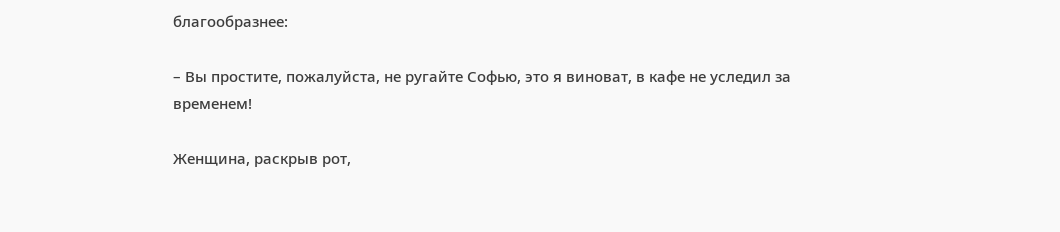благообразнее:

– Вы простите, пожалуйста, не ругайте Софью, это я виноват, в кафе не уследил за временем!

Женщина, раскрыв рот,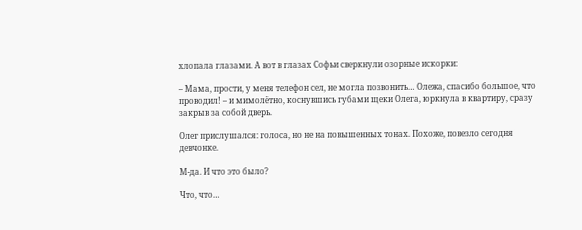хлопала глазами. А вот в глазах Софьи сверкнули озорные искорки:

– Мама, прости, у меня телефон сел, не могла позвонить… Олежа, спасибо большое, что проводил! – и мимолётно, коснувшись губами щеки Олега, юркнула в квартиру, сразу закрыв за собой дверь.

Олег прислушался: голоса, но не на повышенных тонах. Похоже, повезло сегодня девчонке.

М-да. И что это было?

Что, что…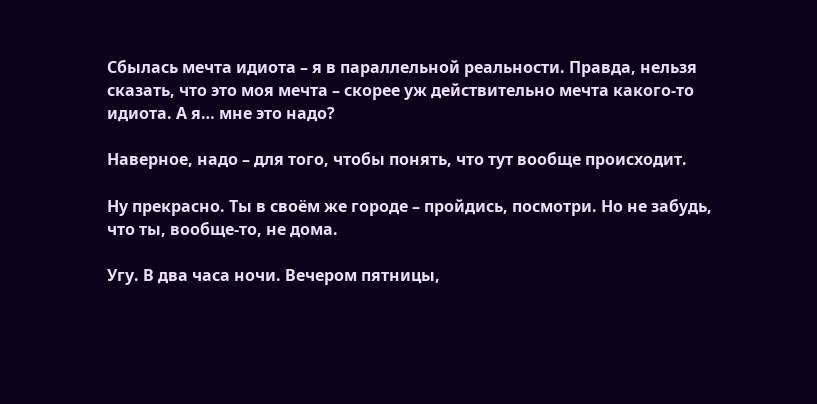Сбылась мечта идиота – я в параллельной реальности. Правда, нельзя сказать, что это моя мечта – скорее уж действительно мечта какого-то идиота. А я… мне это надо?

Наверное, надо – для того, чтобы понять, что тут вообще происходит.

Ну прекрасно. Ты в своём же городе – пройдись, посмотри. Но не забудь, что ты, вообще-то, не дома.

Угу. В два часа ночи. Вечером пятницы,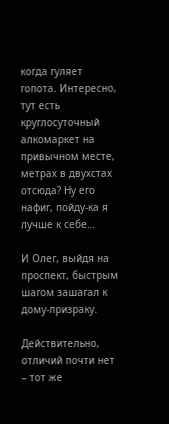когда гуляет гопота. Интересно, тут есть круглосуточный алкомаркет на привычном месте, метрах в двухстах отсюда? Ну его нафиг, пойду-ка я лучше к себе…

И Олег, выйдя на проспект, быстрым шагом зашагал к дому-призраку.

Действительно, отличий почти нет – тот же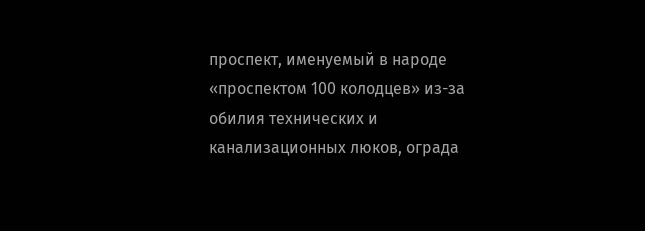проспект, именуемый в народе «проспектом 100 колодцев» из-за обилия технических и канализационных люков, ограда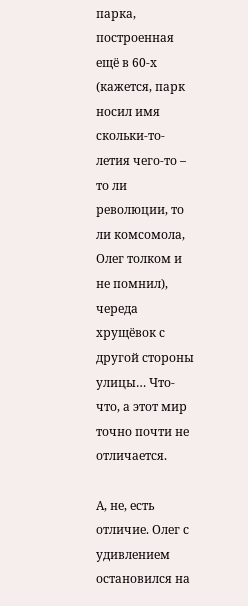парка, построенная ещё в 60-х (кажется, парк носил имя скольки-то-летия чего-то – то ли революции, то ли комсомола, Олег толком и не помнил), череда хрущёвок с другой стороны улицы… Что-что, а этот мир точно почти не отличается.

А, не, есть отличие. Олег с удивлением остановился на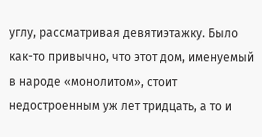углу, рассматривая девятиэтажку. Было как-то привычно, что этот дом, именуемый в народе «монолитом», стоит недостроенным уж лет тридцать, а то и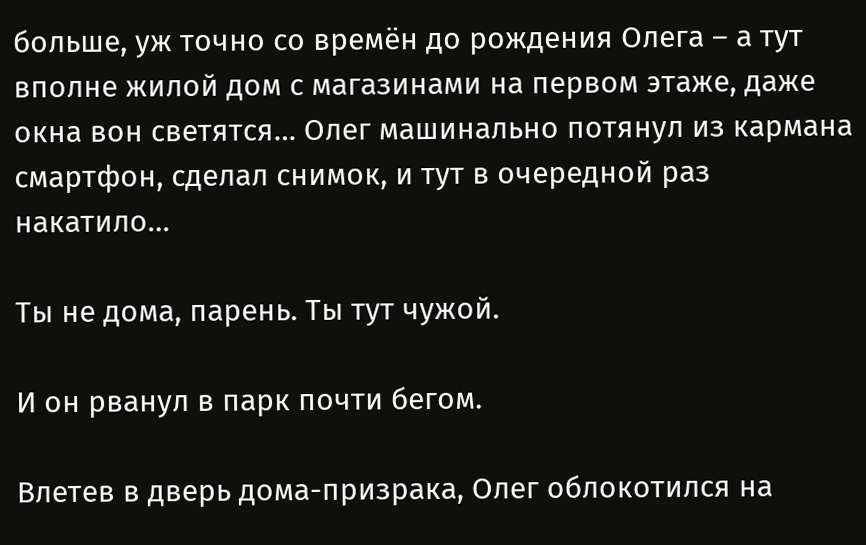больше, уж точно со времён до рождения Олега – а тут вполне жилой дом с магазинами на первом этаже, даже окна вон светятся… Олег машинально потянул из кармана смартфон, сделал снимок, и тут в очередной раз накатило…

Ты не дома, парень. Ты тут чужой.

И он рванул в парк почти бегом.

Влетев в дверь дома-призрака, Олег облокотился на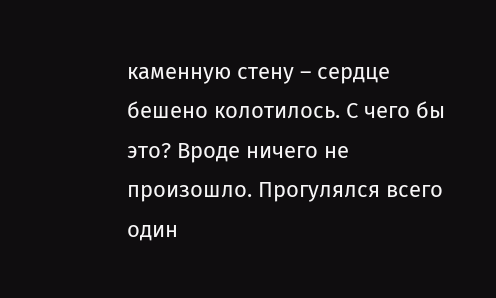каменную стену – сердце бешено колотилось. С чего бы это? Вроде ничего не произошло. Прогулялся всего один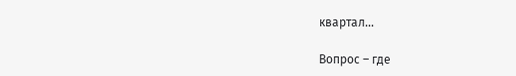квартал…

Вопрос – где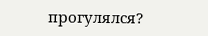прогулялся?